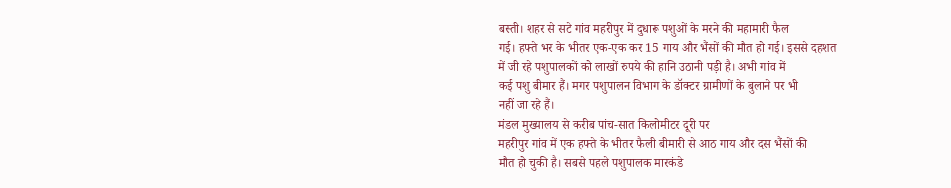बस्ती। शहर से सटे गांव महरीपुर में दुधारू पशुओं के मरने की महामारी फैल
गई। हफ्ते भर के भीतर एक-एक कर 15 गाय और भैंसों की मौत हो गई। इससे दहशत
में जी रहे पशुपालकों को लाखों रुपये की हानि उठानी पड़ी है। अभी गांव में
कई पशु बीमार हैं। मगर पशुपालन विभाग के डॉक्टर ग्रामीणों के बुलाने पर भी
नहीं जा रहे हैं।
मंडल मुख्यालय से करीब पांच-सात किलोमीटर दूरी पर
महरीपुर गांव में एक हफ्ते के भीतर फैली बीमारी से आठ गाय और दस भैंसों की
मौत हो चुकी है। सबसे पहले पशुपालक मारकंडे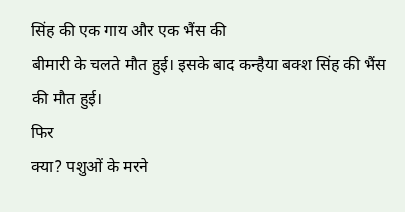सिंह की एक गाय और एक भैंस की
बीमारी के चलते मौत हुई। इसके बाद कन्हैया बक्श सिंह की भैंस की मौत हुई।
फिर
क्या? पशुओं के मरने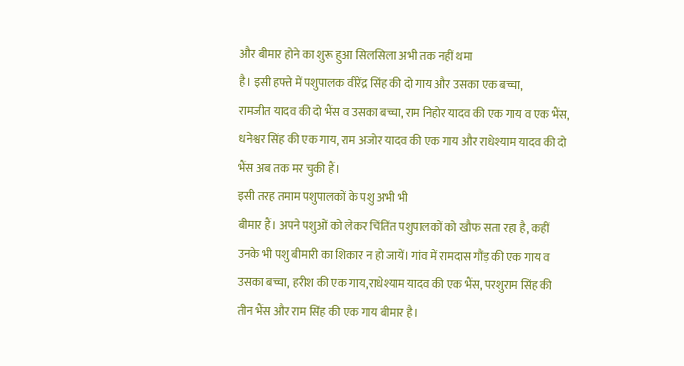और बीमार होने का शुरू हुआ सिलसिला अभी तक नहीं थमा
है। इसी हफ्ते में पशुपालक वीरेंद्र सिंह की दो गाय और उसका एक बच्चा,
रामजीत यादव की दो भैंस व उसका बच्चा, राम निहोर यादव की एक गाय व एक भैंस,
धनेश्वर सिंह की एक गाय, राम अजोर यादव की एक गाय और राधेश्याम यादव की दो
भैंस अब तक मर चुकी हैं।
इसी तरह तमाम पशुपालकों के पशु अभी भी
बीमार हैं। अपने पशुओं को लेकर चिंतिंत पशुपालकों को खौफ सता रहा है, कहीं
उनके भी पशु बीमारी का शिकार न हो जायें। गांव में रामदास गौंड़ की एक गाय व
उसका बच्चा, हरीश की एक गाय,राधेश्याम यादव की एक भैंस, परशुराम सिंह की
तीन भैंस और राम सिंह की एक गाय बीमार है।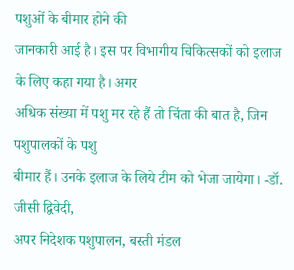पशुओं के बीमार होने की
जानकारी आई है। इस पर विभागीय चिकित्सकों को इलाज के लिए कहा गया है। अगर
अधिक संख्या में पशु मर रहे हैं तो चिंता की बात है, जिन पशुपालकों के पशु
बीमार हैं। उनके इलाज के लिये टीम को भेजा जायेगा। -डॉ. जीसी द्विवेदी,
अपर निदेशक पशुपालन, बस्ती मंडल